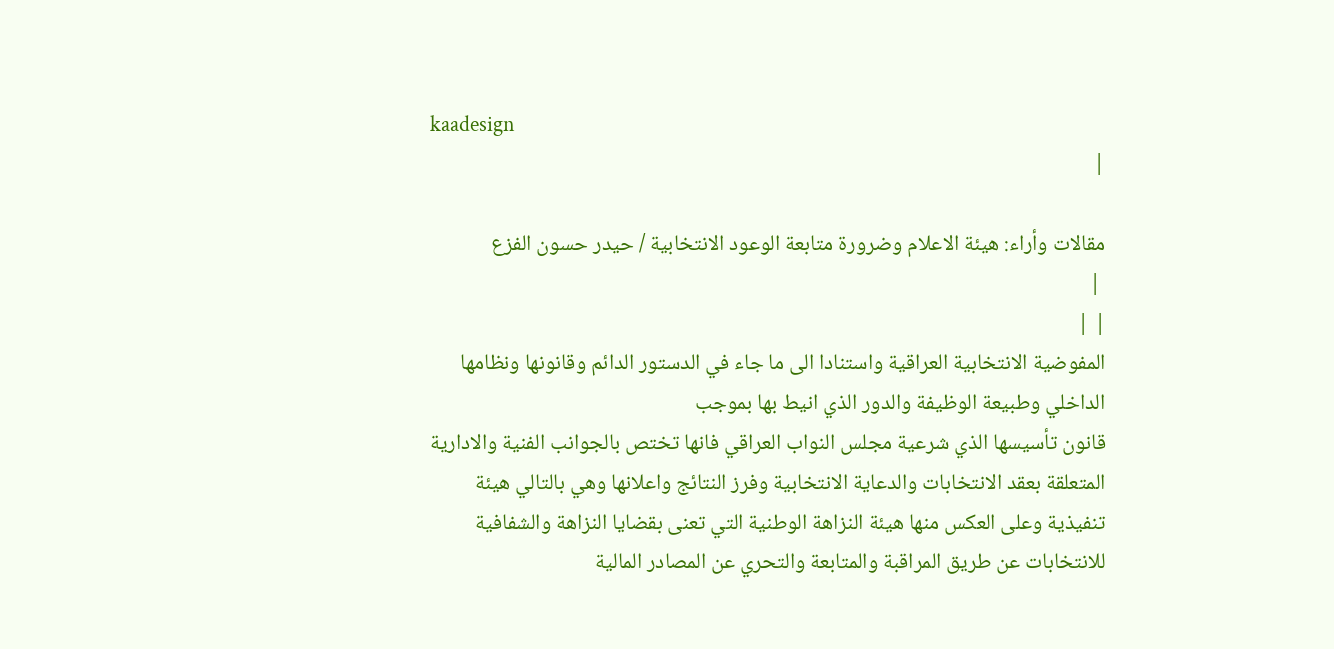kaadesign
|

مقالات وأراء: هيئة الاعلام وضرورة متابعة الوعود الانتخابية / حيدر حسون الفزع
 |
| |
المفوضية الانتخابية العراقية واستنادا الى ما جاء في الدستور الدائم وقانونها ونظامها الداخلي وطبيعة الوظيفة والدور الذي انيط بها بموجب
قانون تأسيسها الذي شرعية مجلس النواب العراقي فانها تختص بالجوانب الفنية والادارية المتعلقة بعقد الانتخابات والدعاية الانتخابية وفرز النتائج واعلانها وهي بالتالي هيئة تنفيذية وعلى العكس منها هيئة النزاهة الوطنية التي تعنى بقضايا النزاهة والشفافية للانتخابات عن طريق المراقبة والمتابعة والتحري عن المصادر المالية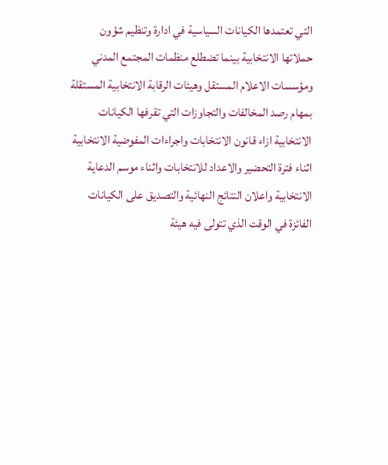التي تعتمدها الكيانات السياسية في ادارة وتنظيم شؤون حملاتها الانتخابية بينما تضطلع منظمات المجتمع المدني ومؤسسات الاعلام المستقل وهيئات الرقابة الانتخابية المستقلة بمهام رصد المخالفات والتجاوزات التي تقرفها الكيانات الانتخابية ازاء قانون الانتخابات واجراءات المفوضية الانتخابية اثناء فترة التحضير والاعداد للانتخابات واثناء موسم الدعاية الانتخابية واعلان النتائج النهائية والتصديق على الكيانات الفائزة في الوقت الذي تتولى فيه هيئة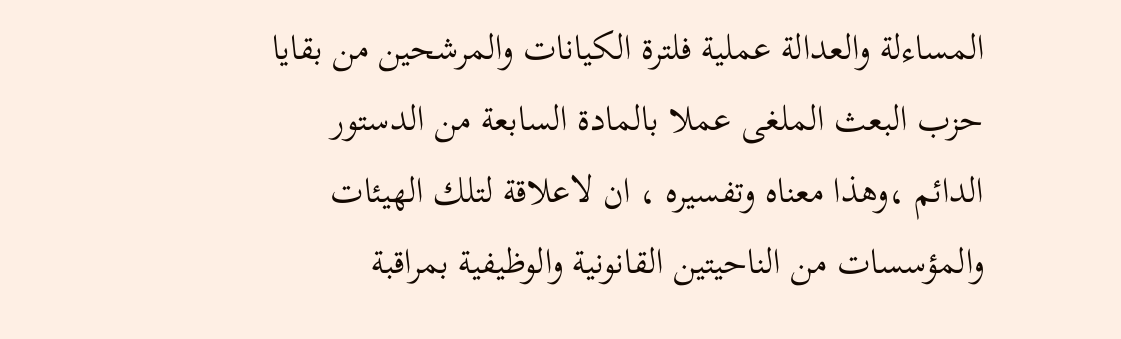المساءلة والعدالة عملية فلترة الكيانات والمرشحين من بقايا حزب البعث الملغى عملا بالمادة السابعة من الدستور الدائم ،وهذا معناه وتفسيره ، ان لاعلاقة لتلك الهيئات والمؤسسات من الناحيتين القانونية والوظيفية بمراقبة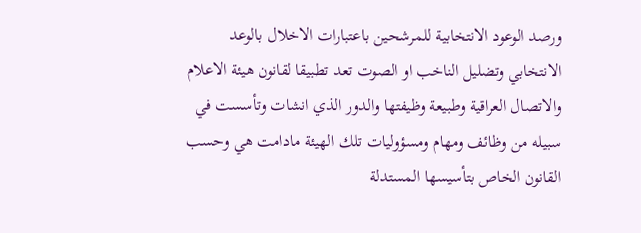ورصد الوعود الانتخابية للمرشحين باعتبارات الاخلال بالوعد الانتخابي وتضليل الناخب او الصوت تعد تطبيقا لقانون هيئة الاعلام والاتصال العراقية وطبيعة وظيفتها والدور الذي انشات وتأسست في سبيله من وظائف ومهام ومسؤوليات تلك الهيئة مادامت هي وحسب القانون الخاص بتأسيسها المستدلة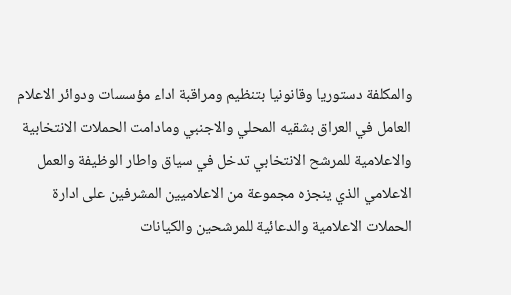والمكلفة دستوريا وقانونيا بتنظيم ومراقبة اداء مؤسسات ودوائر الاعلام العامل في العراق بشقيه المحلي والاجنبي ومادامت الحملات الانتخابية والاعلامية للمرشح الانتخابي تدخل في سياق واطار الوظيفة والعمل الاعلامي الذي ينجزه مجموعة من الاعلاميين المشرفين على ادارة الحملات الاعلامية والدعائية للمرشحين والكيانات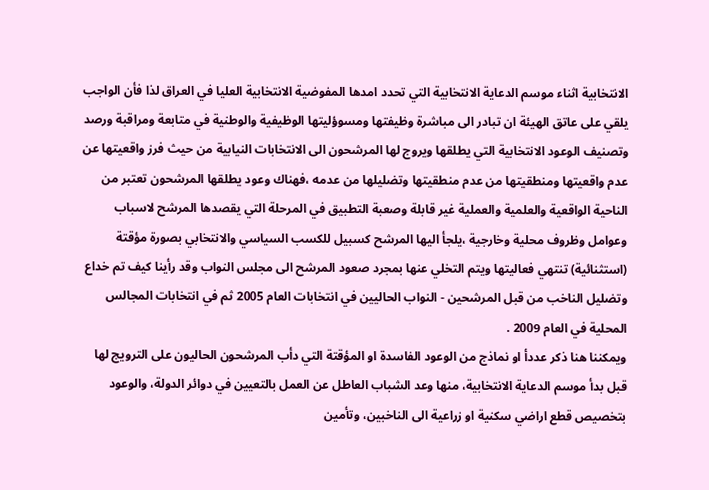الانتخابية اثناء موسم الدعاية الانتخابية التي تحدد امدها المفوضية الانتخابية العليا في العراق لذا فأن الواجب يلقي على عاتق الهيئة ان تبادر الى مباشرة وظيفتها ومسوؤليتها الوظيفية والوطنية في متابعة ومراقبة ورصد وتصنيف الوعود الانتخابية التي يطلقها ويروج لها المرشحون الى الانتخابات النيابية من حيث فرز واقعيتها عن عدم واقعيتها ومنطقيتها من عدم منطقيتها وتضليلها من عدمه ،فهناك وعود يطلقها المرشحون تعتبر من الناحية الواقعية والعلمية والعملية غير قابلة وصعبة التطبيق في المرحلة التي يقصدها المرشح لاسباب وعوامل وظروف محلية وخارجية ،يلجأ اليها المرشح كسبيل للكسب السياسي والانتخابي بصورة مؤقتة (استثنائية) تنتهي فعاليتها ويتم التخلي عنها بمجرد صعود المرشح الى مجلس النواب وقد رأينا كيف تم خداع وتضليل الناخب من قبل المرشحين - النواب الحاليين في انتخابات العام 2005 ثم في انتخابات المجالس المحلية في العام 2009 .
ويمكننا هنا ذكر عددأ او نماذج من الوعود الفاسدة او المؤقتة التي دأب المرشحون الحاليون على الترويج لها قبل بدأ موسم الدعاية الانتخابية، منها وعد الشباب العاطل عن العمل بالتعيين في دوائر الدولة، والوعود بتخصيص قطع اراضي سكنية او زراعية الى الناخبين، وتأمين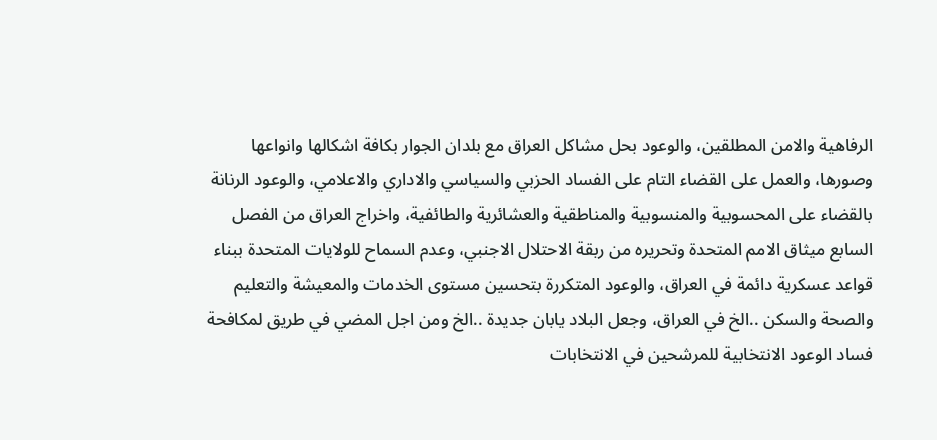الرفاهية والامن المطلقين، والوعود بحل مشاكل العراق مع بلدان الجوار بكافة اشكالها وانواعها وصورها، والعمل على القضاء التام على الفساد الحزبي والسياسي والاداري والاعلامي، والوعود الرنانة بالقضاء على المحسوبية والمنسوبية والمناطقية والعشائرية والطائفية، واخراج العراق من الفصل السابع ميثاق الامم المتحدة وتحريره من ربقة الاحتلال الاجنبي، وعدم السماح للولايات المتحدة ببناء قواعد عسكرية دائمة في العراق، والوعود المتكررة بتحسين مستوى الخدمات والمعيشة والتعليم والصحة والسكن ..الخ في العراق، وجعل البلاد يابان جديدة ..الخ ومن اجل المضي في طريق لمكافحة فساد الوعود الانتخابية للمرشحين في الانتخابات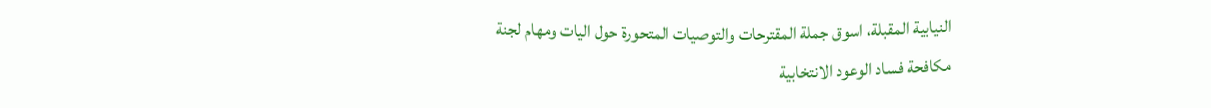النيابية المقبلة، اسوق جملة المقترحات والتوصيات المتحورة حول اليات ومهام لجنة مكافحة فساد الوعود الانتخابية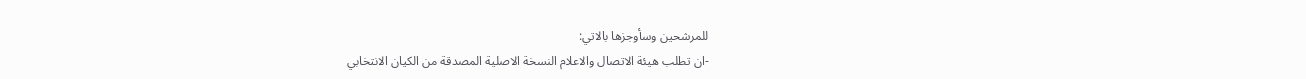للمرشحين وسأوجزها بالاتي:
-ان تطلب هيئة الاتصال والاعلام النسخة الاصلية المصدقة من الكيان الانتخابي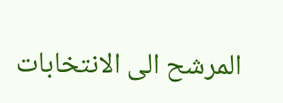المرشح الى الانتخابات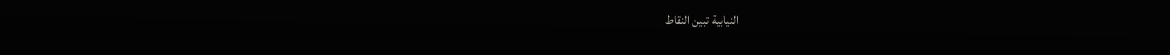النيابية تبين النقاط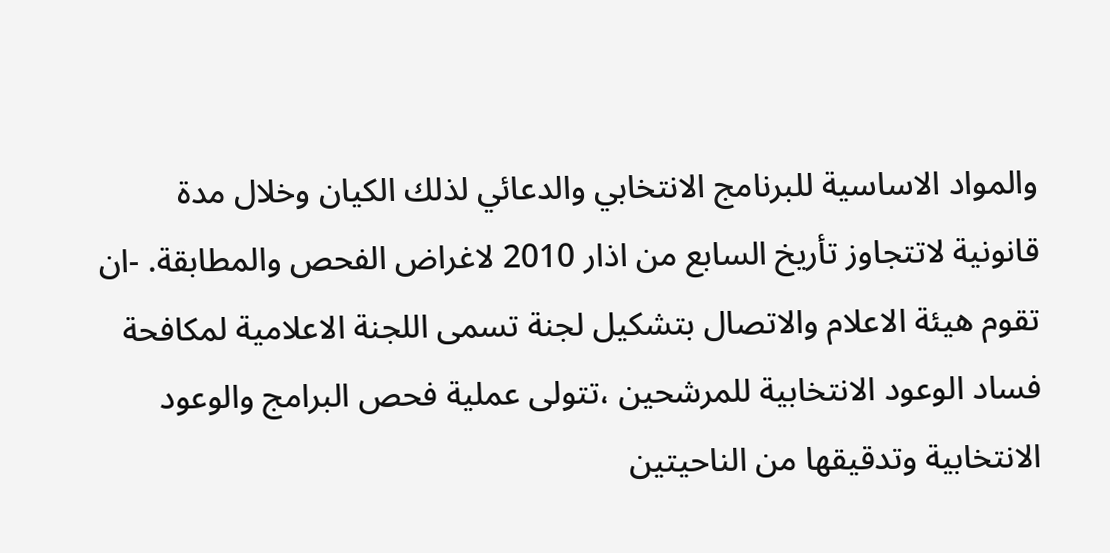والمواد الاساسية للبرنامج الانتخابي والدعائي لذلك الكيان وخلال مدة قانونية لاتتجاوز تأريخ السابع من اذار 2010 لاغراض الفحص والمطابقة. -ان تقوم هيئة الاعلام والاتصال بتشكيل لجنة تسمى اللجنة الاعلامية لمكافحة فساد الوعود الانتخابية للمرشحين ،تتولى عملية فحص البرامج والوعود الانتخابية وتدقيقها من الناحيتين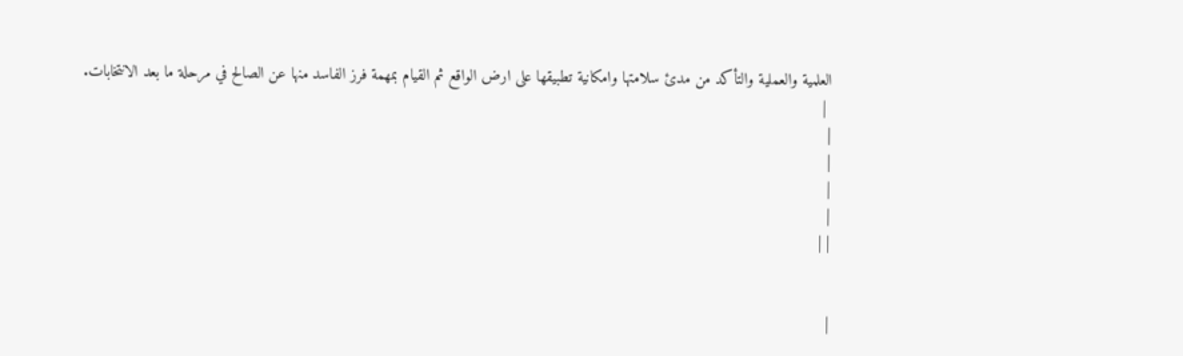العلمية والعملية والتأكد من مدئ سلامتها وامكانية تطبيقها على ارض الواقع ثم القيام بمهمة فرز الفاسد منها عن الصالح في مرحلة ما بعد الانتخابات.
 |
|
|
|
|
| |


|